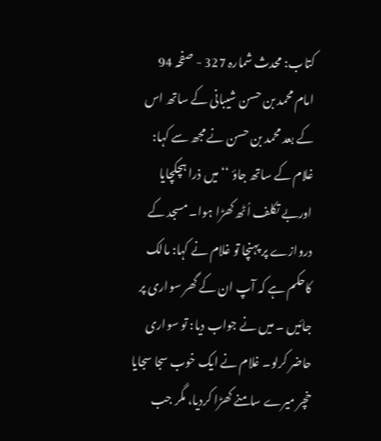کتاب: محدث شمارہ 327 - صفحہ 94
امام محمد بن حسن شیبانی کے ساتھ اس کے بعد محمد بن حسن نے مجھ سے کہا: غلام کے ساتھ جاؤ ‘‘ میں ذرا ہچکچایا اوربے تکلف اُٹھ کھڑا ہوا۔ مسجد کے دروازے پر پہنچا تو غلام نے کہا: مالک کاحکم ہے کہ آپ ان کے گھر سواری پر جائیں ۔ میں نے جواب دیا: تو سواری حاضر کرلو۔ غلام نے ایک خوب سجا سجایا خچر میرے سامنے کھڑا کردیا، مگر جب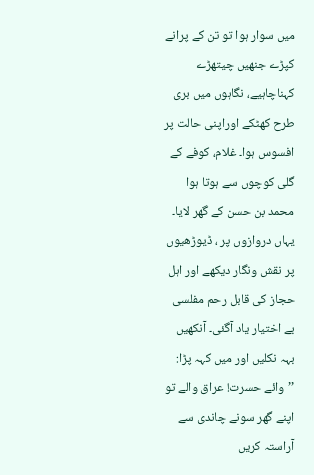میں سوار ہوا تو تن کے پرانے کپڑے جنھیں چیتھڑے کہناچاہیے، نگاہوں میں بری طرح کھٹکے اوراپنی حالت پر افسوس ہوا۔ غلام، کوفے کے گلی کوچوں سے ہوتا ہوا محمد بن حسن کے گھر لایا۔ یہاں دروازوں پر ، ڈیوڑھیوں پر نقش ونگار دیکھے اور اہل حجاز کی قابل رحم مفلسی بے اختیار یاد آگئی۔ آنکھیں بہہ نکلیں اور میں کہہ پڑا: ’’وائے حسرت! عراق والے تو اپنے گھر سونے چاندی سے آراستہ کریں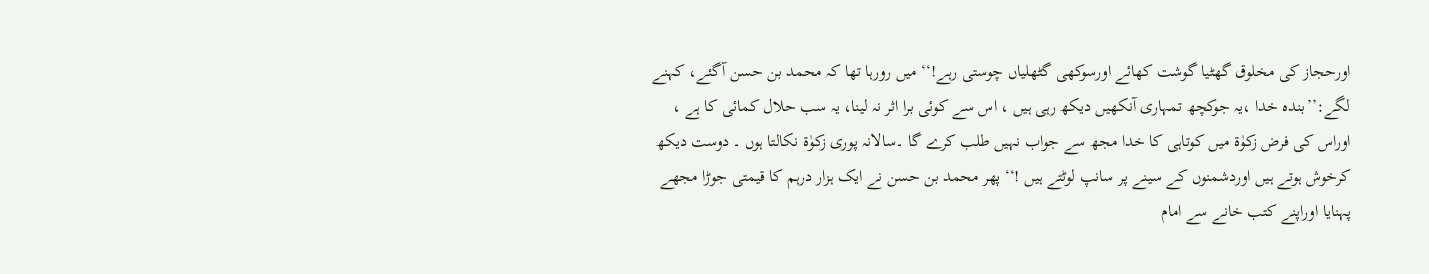اورحجاز کی مخلوق گھٹیا گوشت کھائے اورسوکھی گٹھلیاں چوستی رہے!‘‘ میں رورہا تھا کہ محمد بن حسن آگئے، کہنے لگے:’’بندہ خدا ،یہ جوکچھ تمہاری آنکھیں دیکھ رہی ہیں ، اس سے کوئی برا اثر نہ لینا، یہ سب حلال کمائی کا ہے ، اوراس کی فرض زکوٰۃ میں کوتاہی کا خدا مجھ سے جواب نہیں طلب کرے گا ۔سالانہ پوری زکوٰۃ نکالتا ہوں ۔ دوست دیکھ کرخوش ہوتے ہیں اوردشمنوں کے سینے پر سانپ لوٹتے ہیں !‘‘ پھر محمد بن حسن نے ایک ہزار درہم کا قیمتی جوڑا مجھے پہنایا اوراپنے کتب خانے سے امام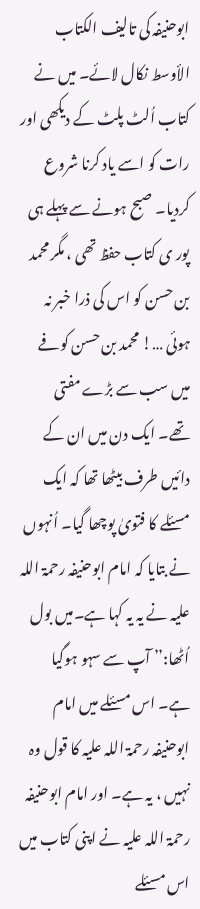ابوحنیفہ کی تالیف الکتاب الأوسط نکال لائے۔ میں نے کتاب اُلٹ پلٹ کے دیکھی اور رات کو اسے یاد کرنا شروع کردیا۔ صبح ہونے سے پہلے ہی پور ی کتاب حفظ تھی ، مگر محمد بن حسن کو اس کی ذرا خبر نہ ہوئی …! محمد بن حسن کوفے میں سب سے بڑے مفتی تھے۔ ایک دن میں ان کے دائیں طرف بیٹھا تھا کہ ایک مسئلے کا فتویٰ پوچھا گیا۔ اُنہوں نے بتایا کہ امام ابوحنیفہ رحمۃ اللہ علیہ نے یہ یہ کہا ہے۔میں بول اُٹھا:’’ آپ سے سہو ہوگیا ہے۔ اس مسئلے میں امام ابوحنیفہ رحمۃ اللہ علیہ کا قول وہ نہیں ، یہ ہے۔ اور امام ابوحنیفہ رحمۃ اللہ علیہ نے اپنی کتاب میں اس مسئلے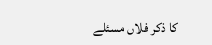کا ذکر فلاں مسئلے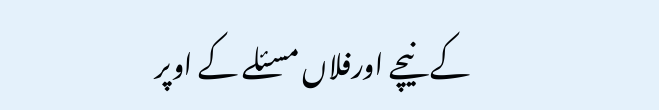کے نیچے اورفلاں مسئلے کے اوپر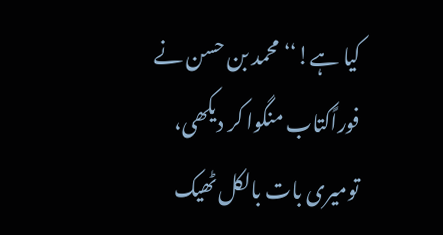کیا ہے!‘‘ محمد بن حسن نے فوراًکتاب منگوا کر دیکھی، تومیری بات بالکل ٹھیک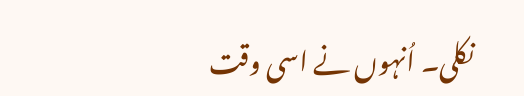نکلی۔ اُنہوں نے اسی وقت